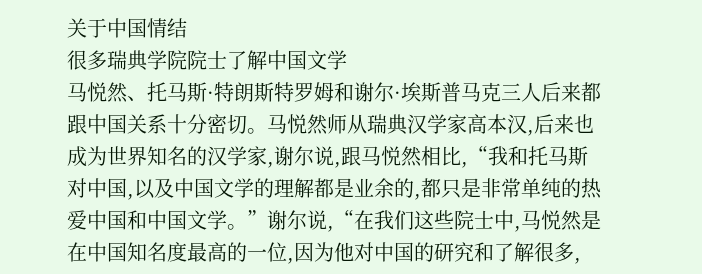关于中国情结
很多瑞典学院院士了解中国文学
马悦然、托马斯·特朗斯特罗姆和谢尔·埃斯普马克三人后来都跟中国关系十分密切。马悦然师从瑞典汉学家高本汉,后来也成为世界知名的汉学家,谢尔说,跟马悦然相比,“我和托马斯对中国,以及中国文学的理解都是业余的,都只是非常单纯的热爱中国和中国文学。”谢尔说,“在我们这些院士中,马悦然是在中国知名度最高的一位,因为他对中国的研究和了解很多,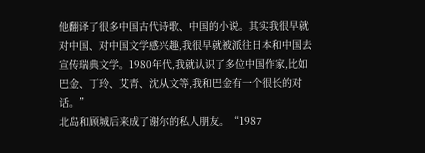他翻译了很多中国古代诗歌、中国的小说。其实我很早就对中国、对中国文学感兴趣,我很早就被派往日本和中国去宣传瑞典文学。1980年代,我就认识了多位中国作家,比如巴金、丁玲、艾青、沈从文等,我和巴金有一个很长的对话。”
北岛和顾城后来成了谢尔的私人朋友。“1987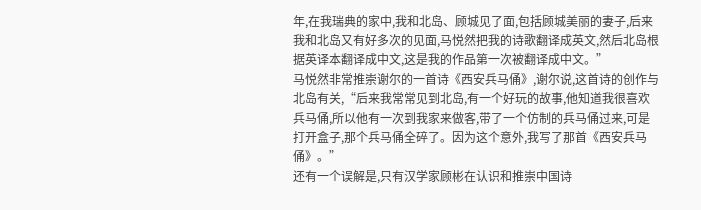年,在我瑞典的家中,我和北岛、顾城见了面,包括顾城美丽的妻子,后来我和北岛又有好多次的见面,马悦然把我的诗歌翻译成英文,然后北岛根据英译本翻译成中文,这是我的作品第一次被翻译成中文。”
马悦然非常推崇谢尔的一首诗《西安兵马俑》,谢尔说,这首诗的创作与北岛有关,“后来我常常见到北岛,有一个好玩的故事,他知道我很喜欢兵马俑,所以他有一次到我家来做客,带了一个仿制的兵马俑过来,可是打开盒子,那个兵马俑全碎了。因为这个意外,我写了那首《西安兵马俑》。”
还有一个误解是,只有汉学家顾彬在认识和推崇中国诗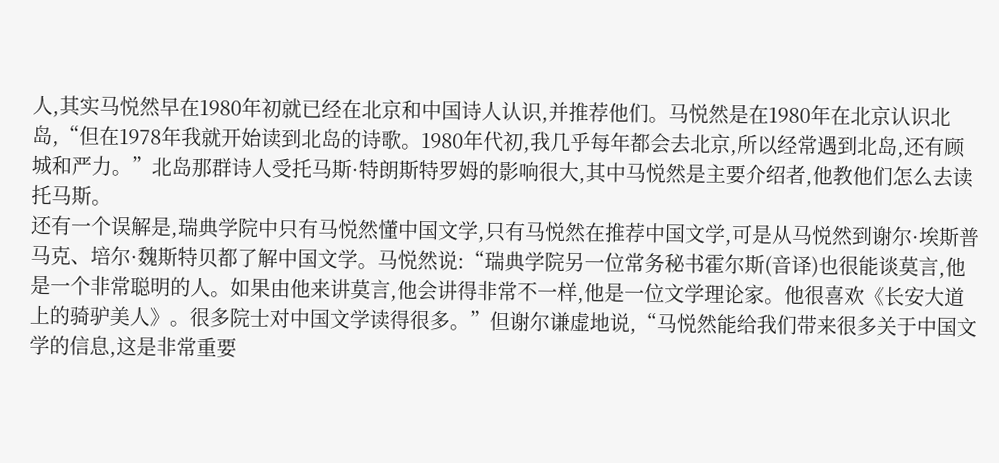人,其实马悦然早在1980年初就已经在北京和中国诗人认识,并推荐他们。马悦然是在1980年在北京认识北岛,“但在1978年我就开始读到北岛的诗歌。1980年代初,我几乎每年都会去北京,所以经常遇到北岛,还有顾城和严力。”北岛那群诗人受托马斯·特朗斯特罗姆的影响很大,其中马悦然是主要介绍者,他教他们怎么去读托马斯。
还有一个误解是,瑞典学院中只有马悦然懂中国文学,只有马悦然在推荐中国文学,可是从马悦然到谢尔·埃斯普马克、培尔·魏斯特贝都了解中国文学。马悦然说:“瑞典学院另一位常务秘书霍尔斯(音译)也很能谈莫言,他是一个非常聪明的人。如果由他来讲莫言,他会讲得非常不一样,他是一位文学理论家。他很喜欢《长安大道上的骑驴美人》。很多院士对中国文学读得很多。”但谢尔谦虚地说,“马悦然能给我们带来很多关于中国文学的信息,这是非常重要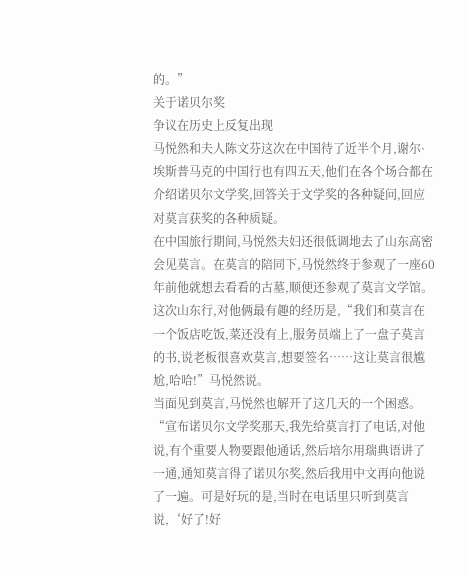的。”
关于诺贝尔奖
争议在历史上反复出现
马悦然和夫人陈文芬这次在中国待了近半个月,谢尔·埃斯普马克的中国行也有四五天,他们在各个场合都在介绍诺贝尔文学奖,回答关于文学奖的各种疑问,回应对莫言获奖的各种质疑。
在中国旅行期间,马悦然夫妇还很低调地去了山东高密会见莫言。在莫言的陪同下,马悦然终于参观了一座60年前他就想去看看的古墓,顺便还参观了莫言文学馆。这次山东行,对他俩最有趣的经历是,“我们和莫言在一个饭店吃饭,菜还没有上,服务员端上了一盘子莫言的书,说老板很喜欢莫言,想要签名……这让莫言很尴尬,哈哈!”马悦然说。
当面见到莫言,马悦然也解开了这几天的一个困惑。“宣布诺贝尔文学奖那天,我先给莫言打了电话,对他说,有个重要人物要跟他通话,然后培尔用瑞典语讲了一通,通知莫言得了诺贝尔奖,然后我用中文再向他说了一遍。可是好玩的是,当时在电话里只听到莫言说,‘好了!好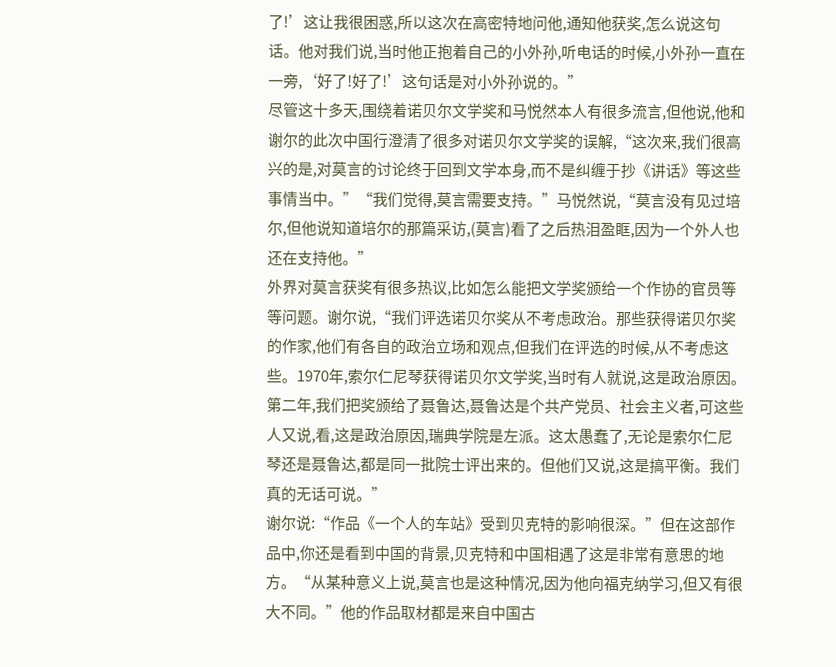了!’这让我很困惑,所以这次在高密特地问他,通知他获奖,怎么说这句话。他对我们说,当时他正抱着自己的小外孙,听电话的时候,小外孙一直在一旁,‘好了!好了!’这句话是对小外孙说的。”
尽管这十多天,围绕着诺贝尔文学奖和马悦然本人有很多流言,但他说,他和谢尔的此次中国行澄清了很多对诺贝尔文学奖的误解,“这次来,我们很高兴的是,对莫言的讨论终于回到文学本身,而不是纠缠于抄《讲话》等这些事情当中。”“我们觉得,莫言需要支持。”马悦然说,“莫言没有见过培尔,但他说知道培尔的那篇采访,(莫言)看了之后热泪盈眶,因为一个外人也还在支持他。”
外界对莫言获奖有很多热议,比如怎么能把文学奖颁给一个作协的官员等等问题。谢尔说,“我们评选诺贝尔奖从不考虑政治。那些获得诺贝尔奖的作家,他们有各自的政治立场和观点,但我们在评选的时候,从不考虑这些。1970年,索尔仁尼琴获得诺贝尔文学奖,当时有人就说,这是政治原因。第二年,我们把奖颁给了聂鲁达,聂鲁达是个共产党员、社会主义者,可这些人又说,看,这是政治原因,瑞典学院是左派。这太愚蠢了,无论是索尔仁尼琴还是聂鲁达,都是同一批院士评出来的。但他们又说,这是搞平衡。我们真的无话可说。”
谢尔说:“作品《一个人的车站》受到贝克特的影响很深。”但在这部作品中,你还是看到中国的背景,贝克特和中国相遇了这是非常有意思的地方。“从某种意义上说,莫言也是这种情况,因为他向福克纳学习,但又有很大不同。”他的作品取材都是来自中国古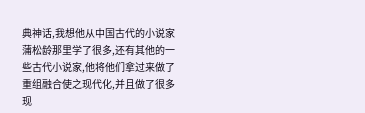典神话,我想他从中国古代的小说家蒲松龄那里学了很多,还有其他的一些古代小说家,他将他们拿过来做了重组融合使之现代化,并且做了很多现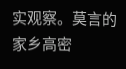实观察。莫言的家乡高密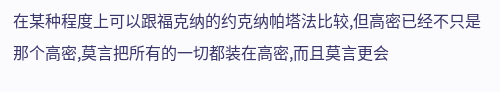在某种程度上可以跟福克纳的约克纳帕塔法比较,但高密已经不只是那个高密,莫言把所有的一切都装在高密,而且莫言更会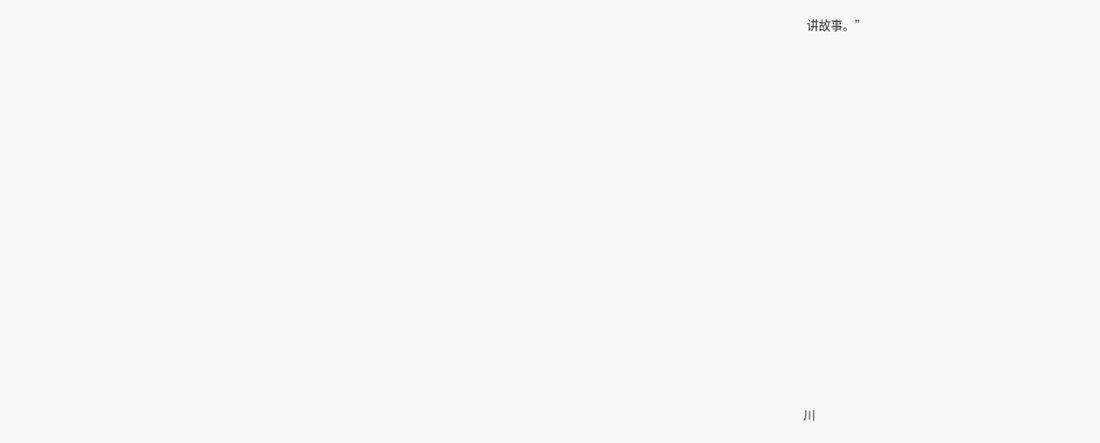讲故事。”















川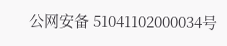公网安备 51041102000034号